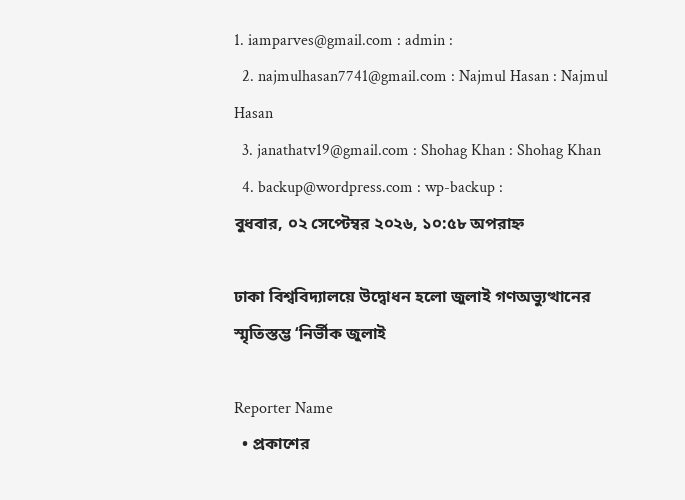1. iamparves@gmail.com : admin :
  2. najmulhasan7741@gmail.com : Najmul Hasan : Najmul Hasan
  3. janathatv19@gmail.com : Shohag Khan : Shohag Khan
  4. backup@wordpress.com : wp-backup :
বুধবার, ০২ সেপ্টেম্বর ২০২৬, ১০:৫৮ অপরাহ্ন

ঢাকা বিশ্ববিদ্যালয়ে উদ্বোধন হলো জুলাই গণঅভ্যুত্থানের স্মৃতিস্তম্ভ ‘নির্ভীক জুলাই

Reporter Name
  • প্রকাশের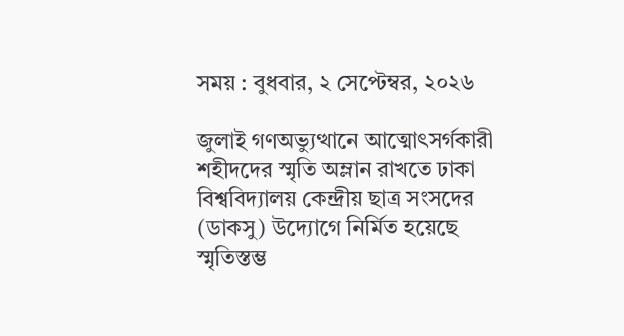সময় : বুধবার, ২ সেপ্টেম্বর, ২০২৬

জুলাই গণঅভ্যুত্থানে আত্মোৎসর্গকারী শহীদদের স্মৃতি অম্লান রাখতে ঢাকা বিশ্ববিদ্যালয় কেন্দ্রীয় ছাত্র সংসদের (ডাকসু) উদ্যোগে নির্মিত হয়েছে স্মৃতিস্তম্ভ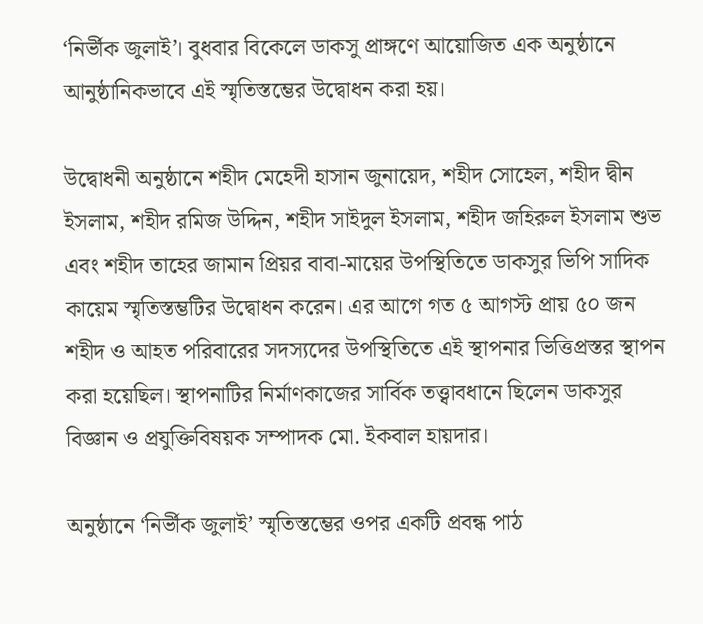‘নির্ভীক জুলাই’। বুধবার বিকেলে ডাকসু প্রাঙ্গণে আয়োজিত এক অনুষ্ঠানে আনুষ্ঠানিকভাবে এই স্মৃতিস্তম্ভের উদ্বোধন করা হয়।

উদ্বোধনী অনুষ্ঠানে শহীদ মেহেদী হাসান জুনায়েদ, শহীদ সোহেল, শহীদ দ্বীন ইসলাম, শহীদ রমিজ উদ্দিন, শহীদ সাইদুল ইসলাম, শহীদ জহিরুল ইসলাম শুভ এবং শহীদ তাহের জামান প্রিয়র বাবা-মায়ের উপস্থিতিতে ডাকসুর ভিপি সাদিক কায়েম স্মৃতিস্তম্ভটির উদ্বোধন করেন। এর আগে গত ৫ আগস্ট প্রায় ৫০ জন শহীদ ও আহত পরিবারের সদস্যদের উপস্থিতিতে এই স্থাপনার ভিত্তিপ্রস্তর স্থাপন করা হয়েছিল। স্থাপনাটির নির্মাণকাজের সার্বিক তত্ত্বাবধানে ছিলেন ডাকসুর বিজ্ঞান ও প্রযুক্তিবিষয়ক সম্পাদক মো. ইকবাল হায়দার।

অনুষ্ঠানে ‘নির্ভীক জুলাই’ স্মৃতিস্তম্ভের ওপর একটি প্রবন্ধ পাঠ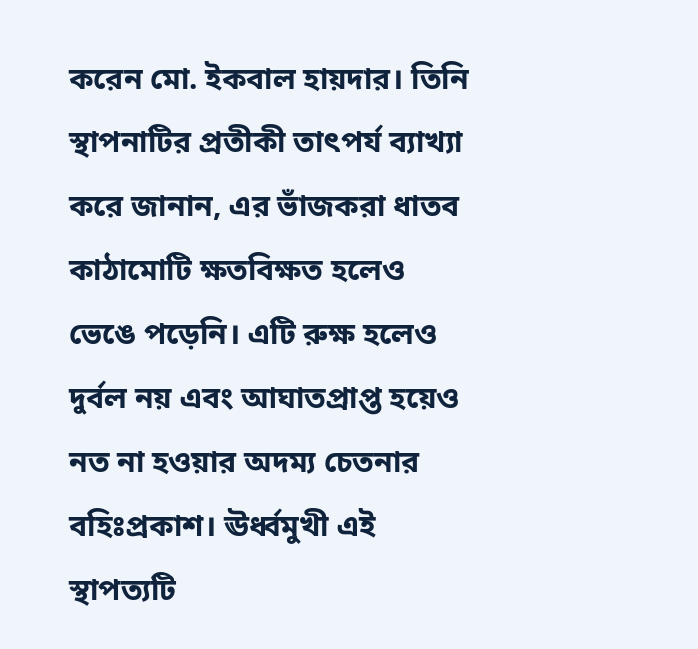করেন মো. ইকবাল হায়দার। তিনি স্থাপনাটির প্রতীকী তাৎপর্য ব্যাখ্যা করে জানান, এর ভাঁজকরা ধাতব কাঠামোটি ক্ষতবিক্ষত হলেও ভেঙে পড়েনি। এটি রুক্ষ হলেও দুর্বল নয় এবং আঘাতপ্রাপ্ত হয়েও নত না হওয়ার অদম্য চেতনার বহিঃপ্রকাশ। ঊর্ধ্বমুখী এই স্থাপত্যটি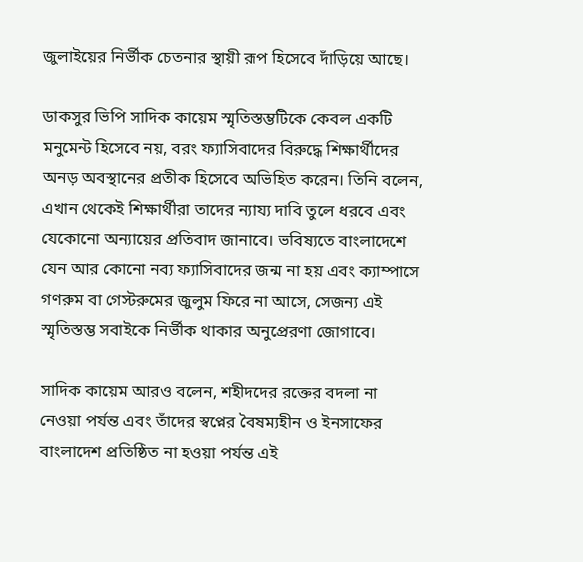জুলাইয়ের নির্ভীক চেতনার স্থায়ী রূপ হিসেবে দাঁড়িয়ে আছে।

ডাকসুর ভিপি সাদিক কায়েম স্মৃতিস্তম্ভটিকে কেবল একটি মনুমেন্ট হিসেবে নয়, বরং ফ্যাসিবাদের বিরুদ্ধে শিক্ষার্থীদের অনড় অবস্থানের প্রতীক হিসেবে অভিহিত করেন। তিনি বলেন, এখান থেকেই শিক্ষার্থীরা তাদের ন্যায্য দাবি তুলে ধরবে এবং যেকোনো অন্যায়ের প্রতিবাদ জানাবে। ভবিষ্যতে বাংলাদেশে যেন আর কোনো নব্য ফ্যাসিবাদের জন্ম না হয় এবং ক্যাম্পাসে গণরুম বা গেস্টরুমের জুলুম ফিরে না আসে, সেজন্য এই স্মৃতিস্তম্ভ সবাইকে নির্ভীক থাকার অনুপ্রেরণা জোগাবে।

সাদিক কায়েম আরও বলেন, শহীদদের রক্তের বদলা না নেওয়া পর্যন্ত এবং তাঁদের স্বপ্নের বৈষম্যহীন ও ইনসাফের বাংলাদেশ প্রতিষ্ঠিত না হওয়া পর্যন্ত এই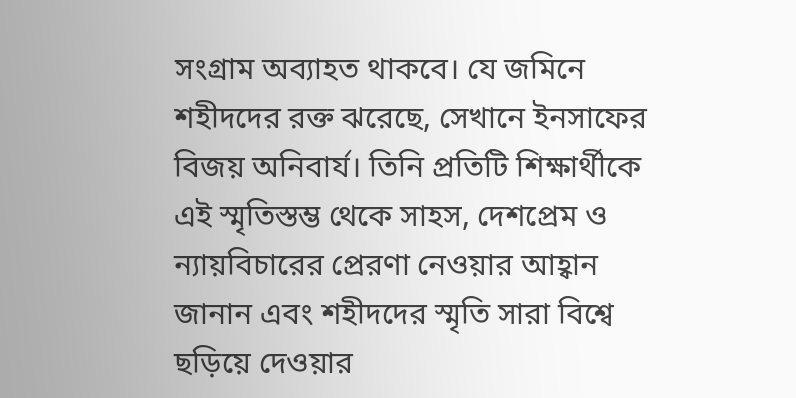সংগ্রাম অব্যাহত থাকবে। যে জমিনে শহীদদের রক্ত ঝরেছে, সেখানে ইনসাফের বিজয় অনিবার্য। তিনি প্রতিটি শিক্ষার্থীকে এই স্মৃতিস্তম্ভ থেকে সাহস, দেশপ্রেম ও ন্যায়বিচারের প্রেরণা নেওয়ার আহ্বান জানান এবং শহীদদের স্মৃতি সারা বিশ্বে ছড়িয়ে দেওয়ার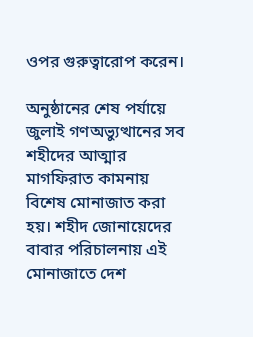ওপর গুরুত্বারোপ করেন।

অনুষ্ঠানের শেষ পর্যায়ে জুলাই গণঅভ্যুত্থানের সব শহীদের আত্মার মাগফিরাত কামনায় বিশেষ মোনাজাত করা হয়। শহীদ জোনায়েদের বাবার পরিচালনায় এই মোনাজাতে দেশ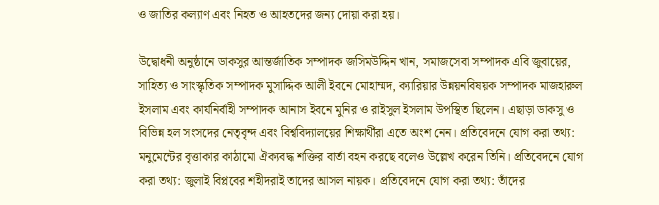ও জাতির কল্যাণ এবং নিহত ও আহতদের জন্য দোয়া করা হয়।

উদ্বোধনী অনুষ্ঠানে ডাকসুর আন্তর্জাতিক সম্পাদক জসিমউদ্দিন খান, সমাজসেবা সম্পাদক এবি জুবায়ের, সাহিত্য ও সাংস্কৃতিক সম্পাদক মুসাদ্দিক আলী ইবনে মোহাম্মদ, ক্যারিয়ার উন্নয়নবিষয়ক সম্পাদক মাজহারুল ইসলাম এবং কার্যনির্বাহী সম্পাদক আনাস ইবনে মুনির ও রাইসুল ইসলাম উপস্থিত ছিলেন। এছাড়া ডাকসু ও বিভিন্ন হল সংসদের নেতৃবৃন্দ এবং বিশ্ববিদ্যালয়ের শিক্ষার্থীরা এতে অংশ নেন। প্রতিবেদনে যোগ করা তথ্য: মনুমেন্টের বৃত্তাকার কাঠামো ঐক্যবদ্ধ শক্তির বার্তা বহন করছে বলেও উল্লেখ করেন তিনি। প্রতিবেদনে যোগ করা তথ্য: জুলাই বিপ্লবের শহীদরাই তাদের আসল নায়ক। প্রতিবেদনে যোগ করা তথ্য: তাঁদের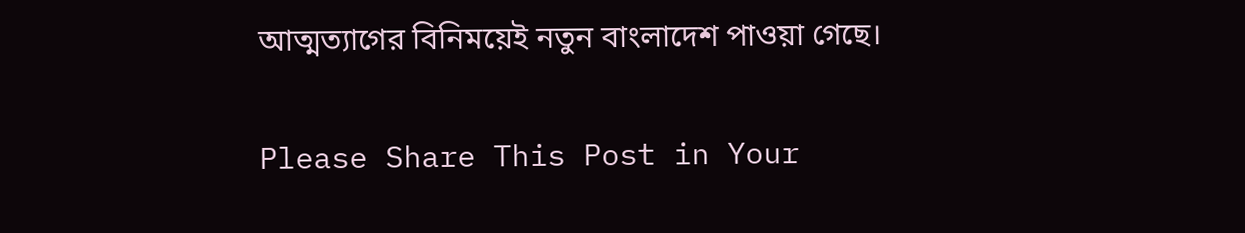আত্মত্যাগের বিনিময়েই নতুন বাংলাদেশ পাওয়া গেছে।

Please Share This Post in Your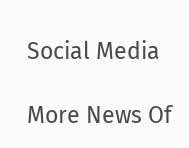Social Media

More News Of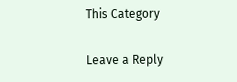This Category

Leave a Reply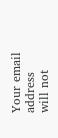Your email address will not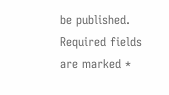be published. Required fields are marked *